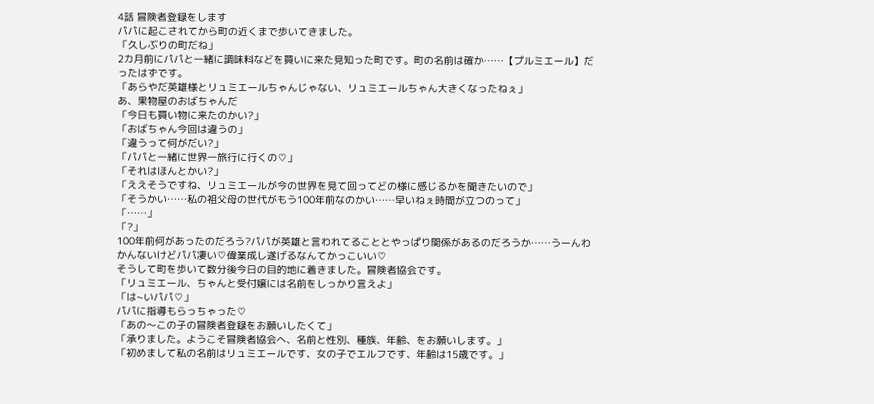4話 冒険者登録をします
パパに起こされてから町の近くまで歩いてきました。
「久しぶりの町だね」
2カ月前にパパと一緒に調味料などを買いに来た見知った町です。町の名前は確か……【プルミエール】だったはずです。
「あらやだ英雄様とリュミエールちゃんじゃない、リュミエールちゃん大きくなったねぇ」
あ、果物屋のおばちゃんだ
「今日も買い物に来たのかい?」
「おばちゃん今回は違うの」
「違うって何がだい?」
「パパと一緒に世界一旅行に行くの♡」
「それはほんとかい?」
「ええそうですね、リュミエールが今の世界を見て回ってどの様に感じるかを聞きたいので」
「そうかい……私の祖父母の世代がもう100年前なのかい……早いねぇ時間が立つのって」
「……」
「?」
100年前何があったのだろう?パパが英雄と言われてることとやっぱり関係があるのだろうか……うーんわかんないけどパパ凄い♡偉業成し遂げるなんてかっこいい♡
そうして町を歩いて数分後今日の目的地に着きました。冒険者協会です。
「リュミエール、ちゃんと受付嬢には名前をしっかり言えよ」
「は~いパパ♡」
パパに指導もらっちゃった♡
「あの〜この子の冒険者登録をお願いしたくて」
「承りました。ようこそ冒険者協会へ、名前と性別、種族、年齢、をお願いします。」
「初めまして私の名前はリュミエールです、女の子でエルフです、年齢は15歳です。」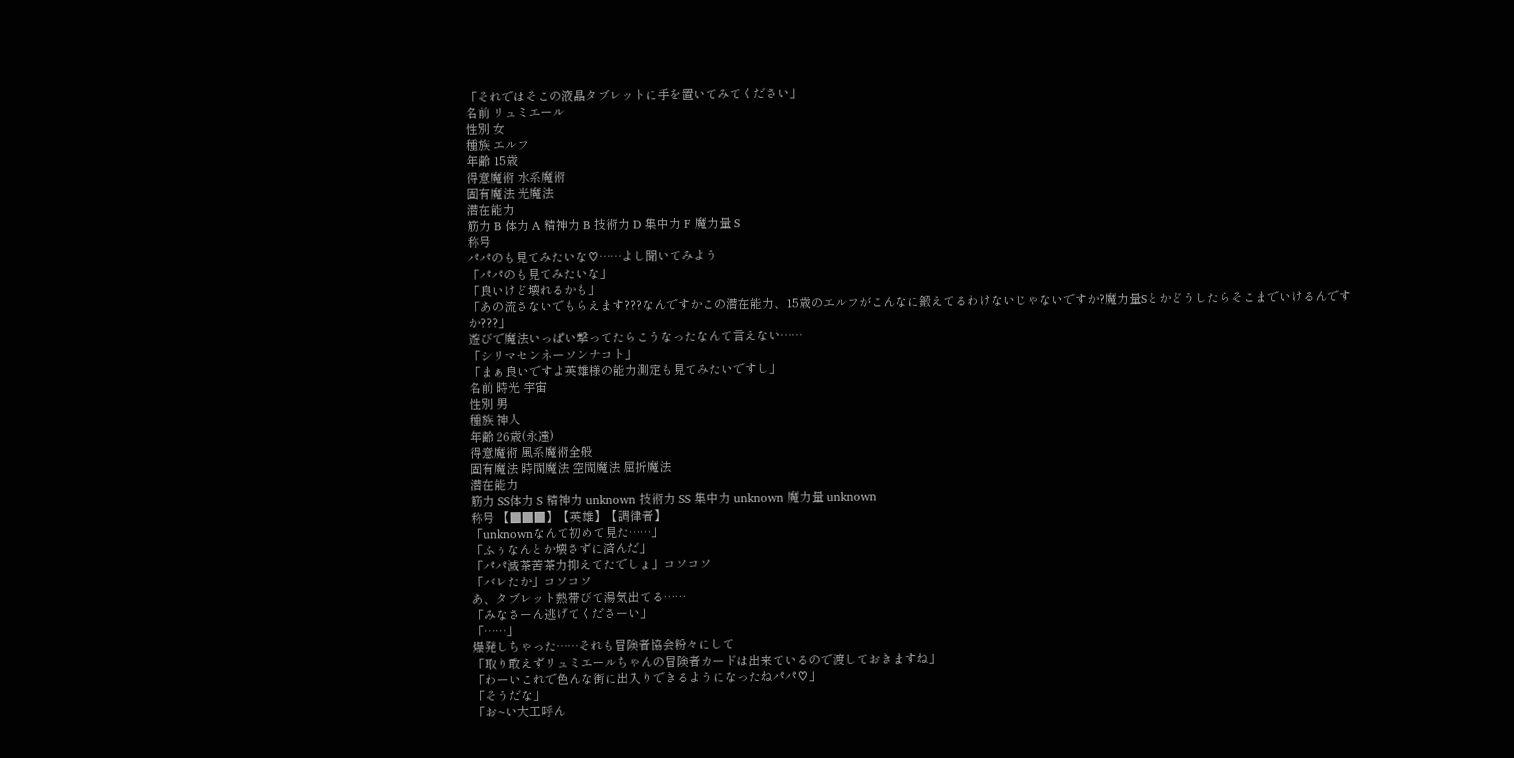「それではそこの液晶タブレットに手を置いてみてください」
名前 リュミエール
性別 女
種族 エルフ
年齢 15歳
得意魔術 水系魔術
固有魔法 光魔法
潜在能力
筋力 B 体力 A 精神力 B 技術力 D 集中力 F 魔力量 S
称号
パパのも見てみたいな♡……よし聞いてみよう
「パパのも見てみたいな」
「良いけど壊れるかも」
「あの流さないでもらえます???なんですかこの潜在能力、15歳のエルフがこんなに鍛えてるわけないじゃないですか?魔力量Sとかどうしたらそこまでいけるんですか???」
遊びで魔法いっぱい撃ってたらこうなったなんて言えない……
「シリマセンネーソンナコト」
「まぁ良いですよ英雄様の能力測定も見てみたいですし」
名前 時光 宇宙
性別 男
種族 神人
年齢 26歳(永遠)
得意魔術 風系魔術全般
固有魔法 時間魔法 空間魔法 屈折魔法
潜在能力
筋力 SS体力 S 精神力 unknown 技術力 SS 集中力 unknown 魔力量 unknown
称号 【■■■】【英雄】【調律者】
「unknownなんて初めて見た……」
「ふぅなんとか壊さずに済んだ」
「パパ滅茶苦茶力抑えてたでしょ」コソコソ
「バレたか」コソコソ
あ、タブレット熱帯びて湯気出てる……
「みなさーん逃げてくださーい」
「……」
爆発しちゃった……それも冒険者協会粉々にして
「取り敢えずリュミエールちゃんの冒険者カードは出来ているので渡しておきますね」
「わーいこれで色んな街に出入りできるようになったねパパ♡」
「そうだな」
「お~い大工呼ん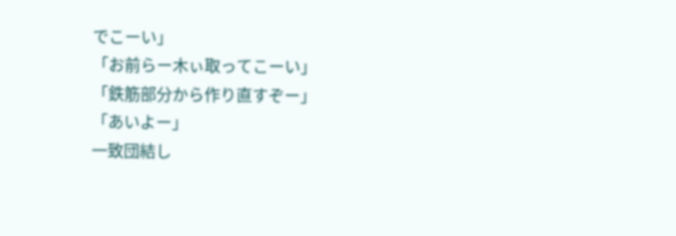でこーい」
「お前らー木ぃ取ってこーい」
「鉄筋部分から作り直すぞー」
「あいよー」
一致団結し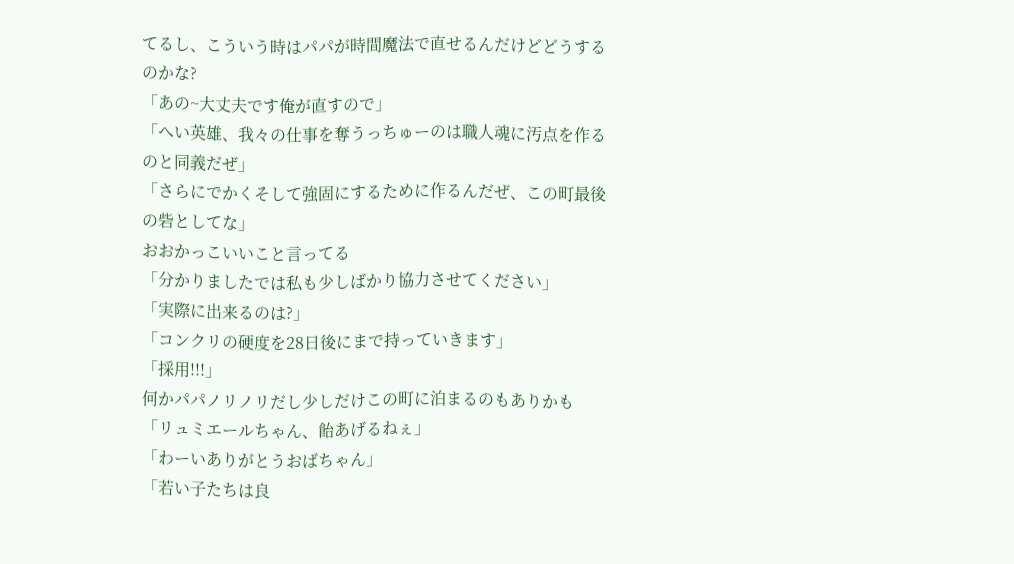てるし、こういう時はパパが時間魔法で直せるんだけどどうするのかな?
「あの~大丈夫です俺が直すので」
「へい英雄、我々の仕事を奪うっちゅーのは職人魂に汚点を作るのと同義だぜ」
「さらにでかくそして強固にするために作るんだぜ、この町最後の砦としてな」
おおかっこいいこと言ってる
「分かりましたでは私も少しばかり協力させてください」
「実際に出来るのは?」
「コンクリの硬度を28日後にまで持っていきます」
「採用!!!」
何かパパノリノリだし少しだけこの町に泊まるのもありかも
「リュミエールちゃん、飴あげるねぇ」
「わーいありがとうおばちゃん」
「若い子たちは良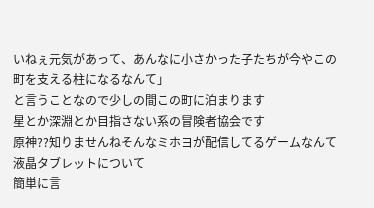いねぇ元気があって、あんなに小さかった子たちが今やこの町を支える柱になるなんて」
と言うことなので少しの間この町に泊まります
星とか深淵とか目指さない系の冒険者協会です
原神??知りませんねそんなミホヨが配信してるゲームなんて
液晶タブレットについて
簡単に言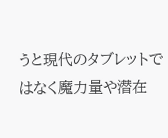うと現代のタブレットではなく魔力量や潜在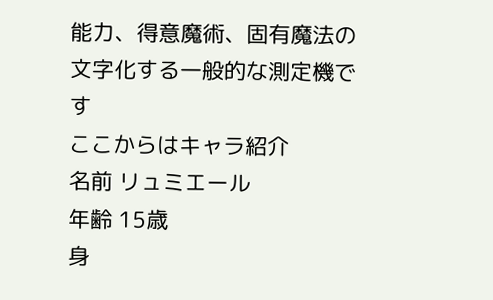能力、得意魔術、固有魔法の文字化する一般的な測定機です
ここからはキャラ紹介
名前 リュミエール
年齢 15歳
身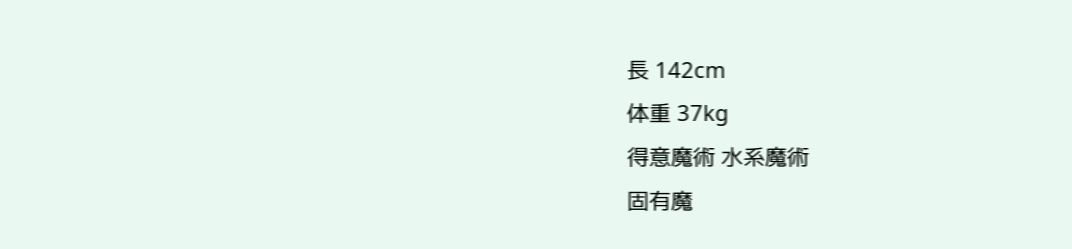長 142cm
体重 37kg
得意魔術 水系魔術
固有魔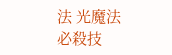法 光魔法
必殺技